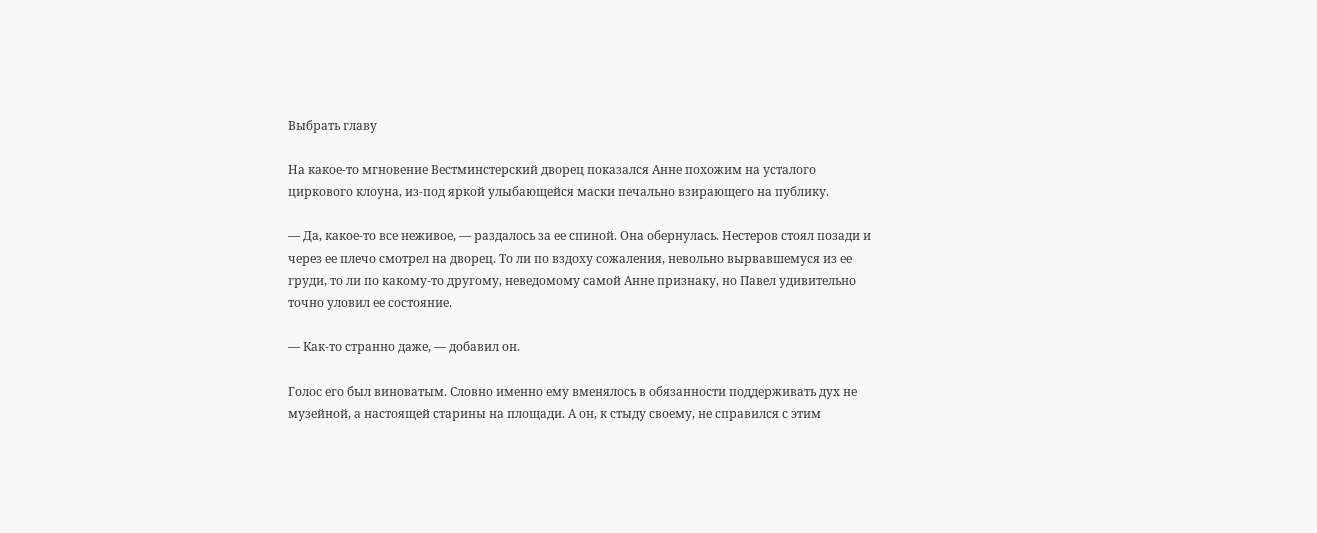Выбрать главу

На какое-то мгновение Вестминстерский дворец показался Анне похожим на усталого циркового клоуна, из-под яркой улыбающейся маски печально взирающего на публику.

— Да, какое-то все неживое, — раздалось за ее спиной. Она обернулась. Нестеров стоял позади и через ее плечо смотрел на дворец. То ли по вздоху сожаления, невольно вырвавшемуся из ее груди, то ли по какому-то другому, неведомому самой Анне признаку, но Павел удивительно точно уловил ее состояние.

— Как-то странно даже, — добавил он.

Голос его был виноватым. Словно именно ему вменялось в обязанности поддерживать дух не музейной, а настоящей старины на площади. А он, к стыду своему, не справился с этим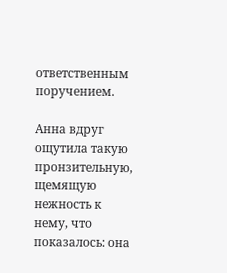ответственным поручением.

Анна вдруг ощутила такую пронзительную, щемящую нежность к нему, что показалось: она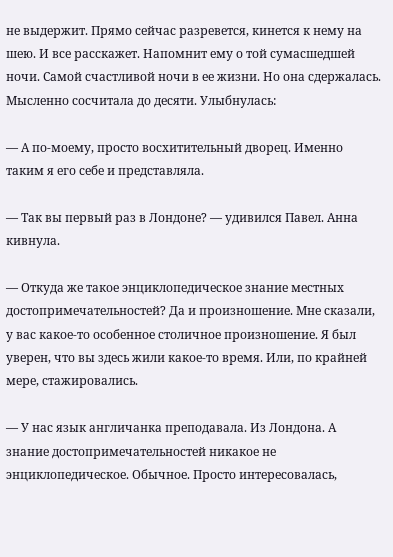не выдержит. Прямо сейчас разревется, кинется к нему на шею. И все расскажет. Напомнит ему о той сумасшедшей ночи. Самой счастливой ночи в ее жизни. Но она сдержалась. Мысленно сосчитала до десяти. Улыбнулась:

— А по-моему, просто восхитительный дворец. Именно таким я его себе и представляла.

— Так вы первый раз в Лондоне? — удивился Павел. Анна кивнула.

— Откуда же такое энциклопедическое знание местных достопримечательностей? Да и произношение. Мне сказали, у вас какое-то особенное столичное произношение. Я был уверен, что вы здесь жили какое-то время. Или, по крайней мере, стажировались.

— У нас язык англичанка преподавала. Из Лондона. А знание достопримечательностей никакое не энциклопедическое. Обычное. Просто интересовалась,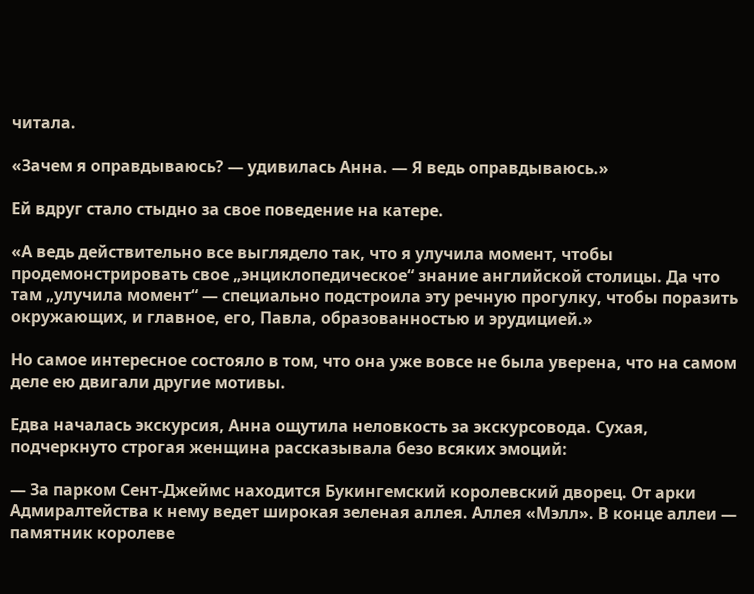читала.

«Зачем я оправдываюсь? — удивилась Анна. — Я ведь оправдываюсь.»

Ей вдруг стало стыдно за свое поведение на катере.

«А ведь действительно все выглядело так, что я улучила момент, чтобы продемонстрировать свое „энциклопедическое“ знание английской столицы. Да что там „улучила момент“ — специально подстроила эту речную прогулку, чтобы поразить окружающих, и главное, его, Павла, образованностью и эрудицией.»

Но самое интересное состояло в том, что она уже вовсе не была уверена, что на самом деле ею двигали другие мотивы.

Едва началась экскурсия, Анна ощутила неловкость за экскурсовода. Сухая, подчеркнуто строгая женщина рассказывала безо всяких эмоций:

— За парком Сент-Джеймс находится Букингемский королевский дворец. От арки Адмиралтейства к нему ведет широкая зеленая аллея. Аллея «Мэлл». В конце аллеи — памятник королеве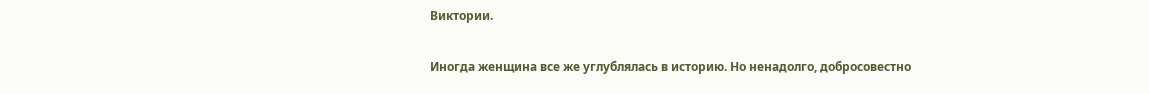Виктории.

Иногда женщина все же углублялась в историю. Но ненадолго, добросовестно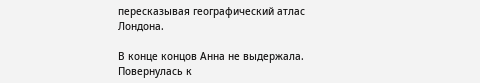пересказывая географический атлас Лондона.

В конце концов Анна не выдержала. Повернулась к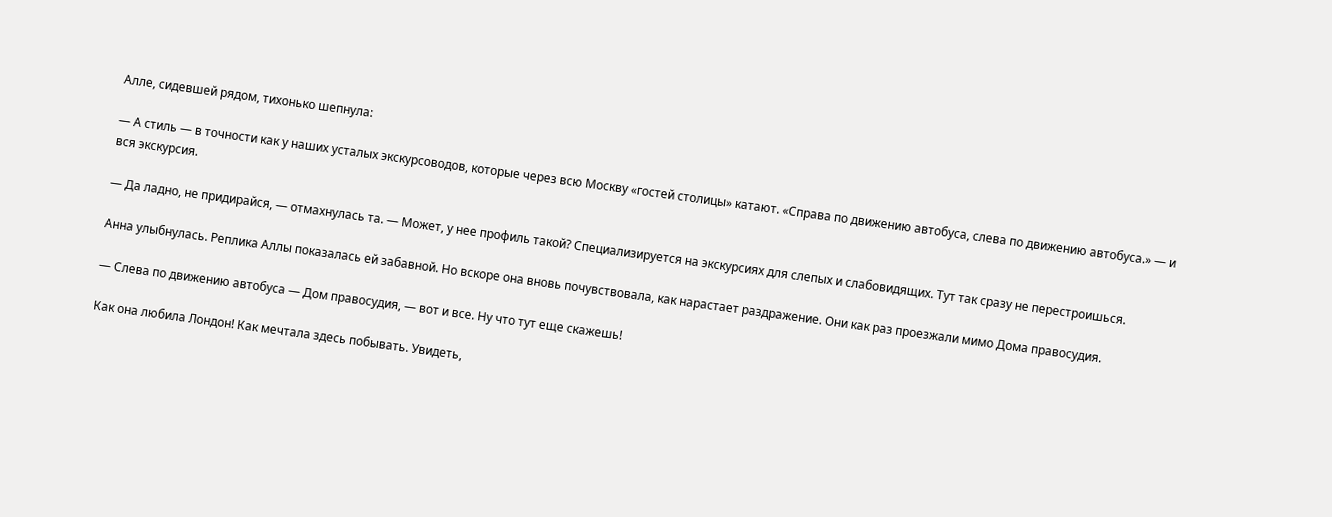Алле, сидевшей рядом, тихонько шепнула:

— А стиль — в точности как у наших усталых экскурсоводов, которые через всю Москву «гостей столицы» катают. «Справа по движению автобуса, слева по движению автобуса.» — и вся экскурсия.

— Да ладно, не придирайся, — отмахнулась та. — Может, у нее профиль такой? Специализируется на экскурсиях для слепых и слабовидящих. Тут так сразу не перестроишься.

Анна улыбнулась. Реплика Аллы показалась ей забавной. Но вскоре она вновь почувствовала, как нарастает раздражение. Они как раз проезжали мимо Дома правосудия.

— Слева по движению автобуса — Дом правосудия, — вот и все. Ну что тут еще скажешь!

Как она любила Лондон! Как мечтала здесь побывать. Увидеть,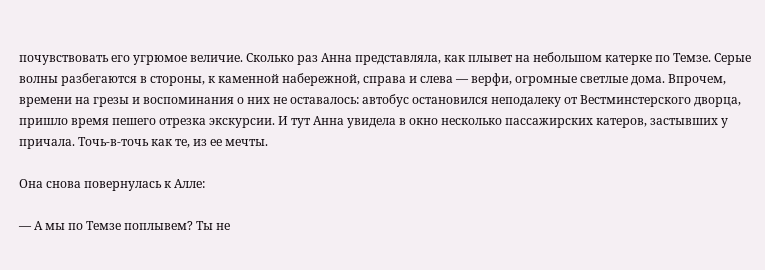почувствовать его угрюмое величие. Сколько раз Анна представляла, как плывет на небольшом катерке по Темзе. Серые волны разбегаются в стороны, к каменной набережной, справа и слева — верфи, огромные светлые дома. Впрочем, времени на грезы и воспоминания о них не оставалось: автобус остановился неподалеку от Вестминстерского дворца, пришло время пешего отрезка экскурсии. И тут Анна увидела в окно несколько пассажирских катеров, застывших у причала. Точь-в-точь как те, из ее мечты.

Она снова повернулась к Алле:

— А мы по Темзе поплывем? Ты не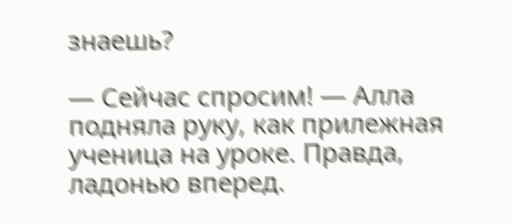знаешь?

— Сейчас спросим! — Алла подняла руку, как прилежная ученица на уроке. Правда, ладонью вперед.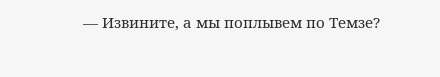— Извините, а мы поплывем по Темзе?